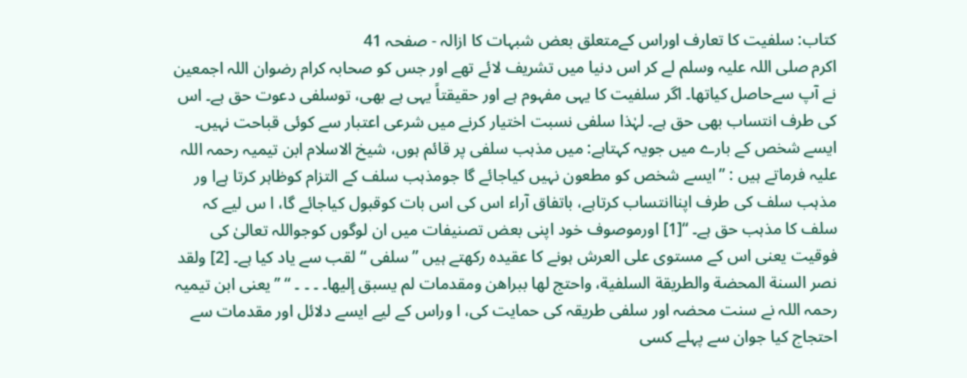کتاب: سلفیت کا تعارف اوراس کےمتعلق بعض شبہات کا ازالہ - صفحہ 41
اکرم صلی اللہ علیہ وسلم لے کر اس دنیا میں تشریف لائے تھے اور جس کو صحابہ کرام رضوان اللہ اجمعین نے آپ سےحاصل کیاتھا۔ اگر سلفیت کا یہی مفہوم ہے اور حقیقتاً یہی ہے بھی، توسلفی دعوت حق ہے۔ اس کی طرف انتساب بھی حق ہے۔ لہٰذا سلفی نسبت اختیار کرنے میں شرعی اعتبار سے کوئی قباحت نہیں۔ ایسے شخص کے بارے میں جویہ کہتاہے: میں مذہب سلفی پر قائم ہوں، شیخ الاسلام ابن تیمیہ رحمہ اللہ علیہ فرماتے ہیں : ”ایسے شخص کو مطعون نہیں کیاجائے گا جومذہب سلف کے التزام کوظاہر کرتا ہےا ور مذہب سلف کی طرف اپناانتساب کرتاہے، باتفاق آراء اس کی اس بات کوقبول کیاجائے گا، ا س لیے کہ سلف کا مذہب حق ہے۔ “[1] اورموصوف خود اپنی بعض تصنیفات میں ان لوگوں کوجواللہ تعالیٰ کی فوقیت یعنی اس کے مستوی علی العرش ہونے کا عقیدہ رکھتے ہیں ”سلفی “لقب سے یاد کیا ہے۔ [2] ولقد نصر السنة المحضة والطریقة السلفیة، واحتج لھا ببراھن ومقدمات لم یسبق إلیھا۔ ۔ ۔ ۔ “ ’’یعنی ابن تیمیہ رحمہ اللہ نے سنت محضہ اور سلفی طریقہ کی حمایت کی، ا وراس کے لیے ایسے دلائل اور مقدمات سے احتجاج کیا جوان سے پہلے کسی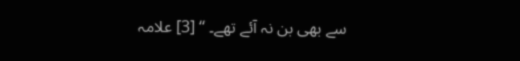سے بھی بن نہ آئے تھے۔ ‘‘ [3] علامہ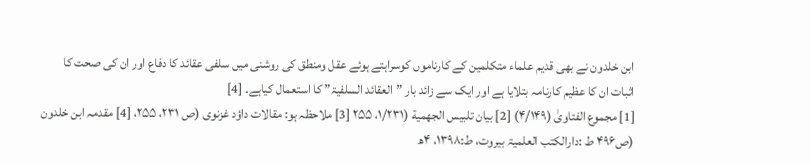ابن خلدون نے بھی قدیم علماء متکلمین کے کارناموں کوسراہتے ہوئے عقل ومنطق کی روشنی میں سلفی عقائد کا دفاع اور ان کی صحت کا اثبات ان کا عظیم کارنامہ بتلایا ہے اور ایک سے زائد بار ”العقائد السلفیۃ” کا استعمال کیاہے۔ [4]
[1] مجموع الفتاویٰ (۴/۱۴۹) [2] بیان تلبیس الجھمیة (۱/۲۳۱، ۲۵۵ [3] ملاحظہ ہو: مقالات داؤد غزنوی (ص ۲۳۱، ۲۵۵، [4] مقدمہ ابن خلدون (ص۴۹۶ ط :دارالکتب العلمیۃ بیروت، ط:۱۳۹۸، ۴ھ